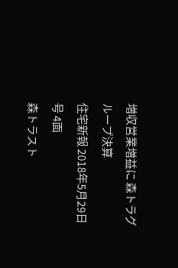増収営業増益に 森トラグループ決算
住宅新報 2018年5月29日 号 4面
森トラスト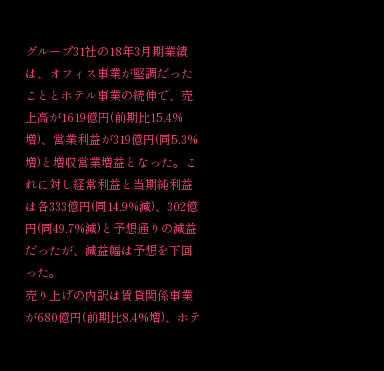グループ31社の18年3月期業績は、オフィス事業が堅調だったこととホテル事業の続伸で、売上高が1619億円(前期比15.4%増)、営業利益が319億円(同5.3%増)と増収営業増益となった。これに対し経常利益と当期純利益は各333億円(同14.9%減)、302億円(同49.7%減)と予想通りの減益だったが、減益幅は予想を下回った。
売り上げの内訳は賃貸関係事業が680億円(前期比8.4%増)、ホテ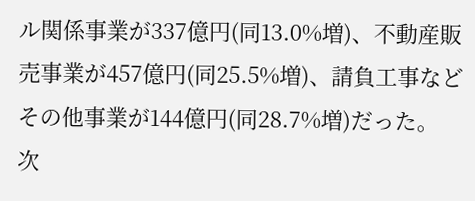ル関係事業が337億円(同13.0%増)、不動産販売事業が457億円(同25.5%増)、請負工事などその他事業が144億円(同28.7%増)だった。
次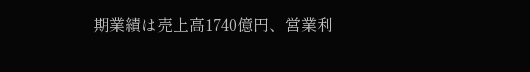期業績は売上高1740億円、営業利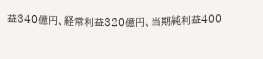益340億円、経常利益320億円、当期純利益400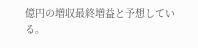億円の増収最終増益と予想している。